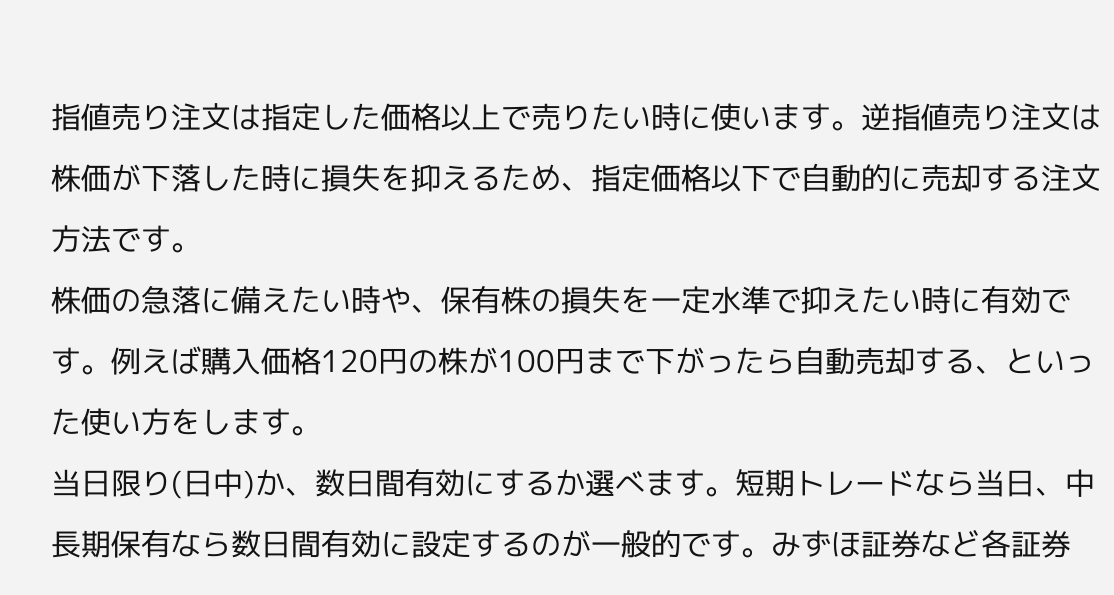指値売り注文は指定した価格以上で売りたい時に使います。逆指値売り注文は株価が下落した時に損失を抑えるため、指定価格以下で自動的に売却する注文方法です。
株価の急落に備えたい時や、保有株の損失を一定水準で抑えたい時に有効です。例えば購入価格120円の株が100円まで下がったら自動売却する、といった使い方をします。
当日限り(日中)か、数日間有効にするか選べます。短期トレードなら当日、中長期保有なら数日間有効に設定するのが一般的です。みずほ証券など各証券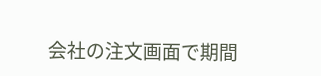会社の注文画面で期間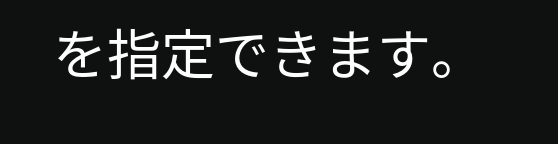を指定できます。